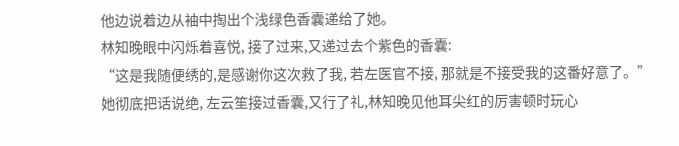他边说着边从袖中掏出个浅绿色香囊递给了她。
林知晚眼中闪烁着喜悦, 接了过来,又递过去个紫色的香囊:
“这是我随便绣的,是感谢你这次救了我, 若左医官不接, 那就是不接受我的这番好意了。”
她彻底把话说绝, 左云笙接过香囊,又行了礼,林知晚见他耳尖红的厉害顿时玩心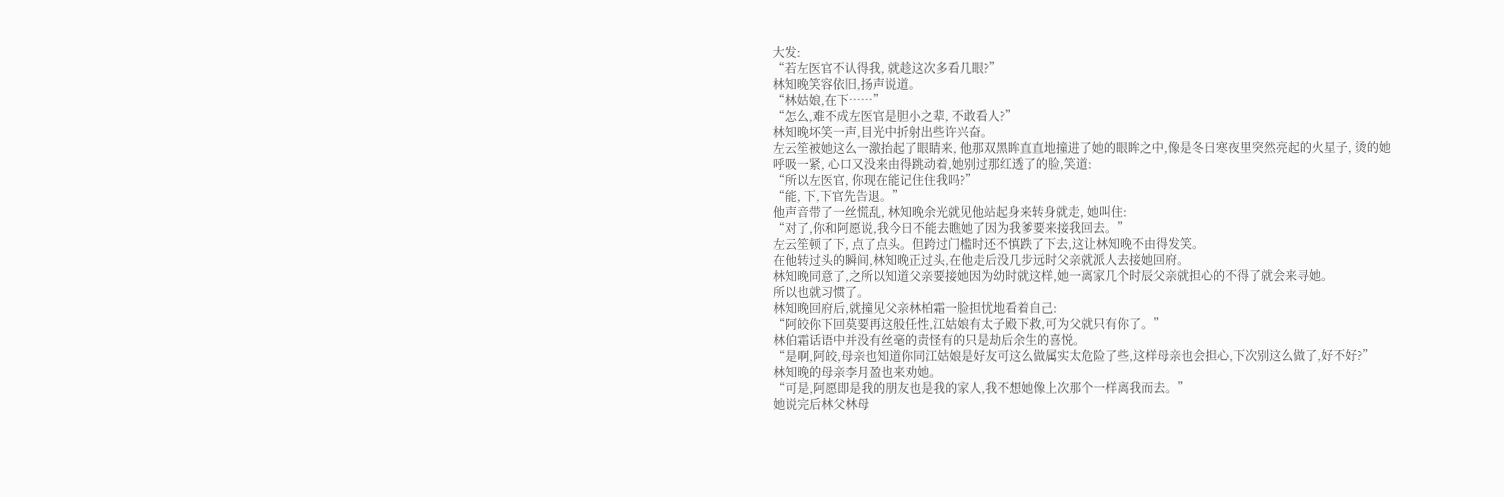大发:
“若左医官不认得我, 就趁这次多看几眼?”
林知晚笑容依旧,扬声说道。
“林姑娘,在下……”
“怎么,难不成左医官是胆小之辈, 不敢看人?”
林知晚坏笑一声,目光中折射出些许兴奋。
左云笙被她这么一激抬起了眼睛来, 他那双黑眸直直地撞进了她的眼眸之中,像是冬日寒夜里突然亮起的火星子, 烫的她呼吸一紧, 心口又没来由得跳动着,她别过那红透了的脸,笑道:
“所以左医官, 你现在能记住住我吗?”
“能, 下,下官先告退。”
他声音带了一丝慌乱, 林知晚余光就见他站起身来转身就走, 她叫住:
“对了,你和阿愿说,我今日不能去瞧她了因为我爹要来接我回去。”
左云笙顿了下, 点了点头。但跨过门槛时还不慎跌了下去,这让林知晚不由得发笑。
在他转过头的瞬间,林知晚正过头,在他走后没几步远时父亲就派人去接她回府。
林知晚同意了,之所以知道父亲要接她因为幼时就这样,她一离家几个时辰父亲就担心的不得了就会来寻她。
所以也就习惯了。
林知晚回府后,就撞见父亲林柏霜一脸担忧地看着自己:
“阿皎你下回莫要再这般任性,江姑娘有太子殿下救,可为父就只有你了。”
林伯霜话语中并没有丝毫的责怪有的只是劫后余生的喜悦。
“是啊,阿皎,母亲也知道你同江姑娘是好友可这么做属实太危险了些,这样母亲也会担心,下次别这么做了,好不好?”
林知晚的母亲李月盈也来劝她。
“可是,阿愿即是我的朋友也是我的家人,我不想她像上次那个一样离我而去。”
她说完后林父林母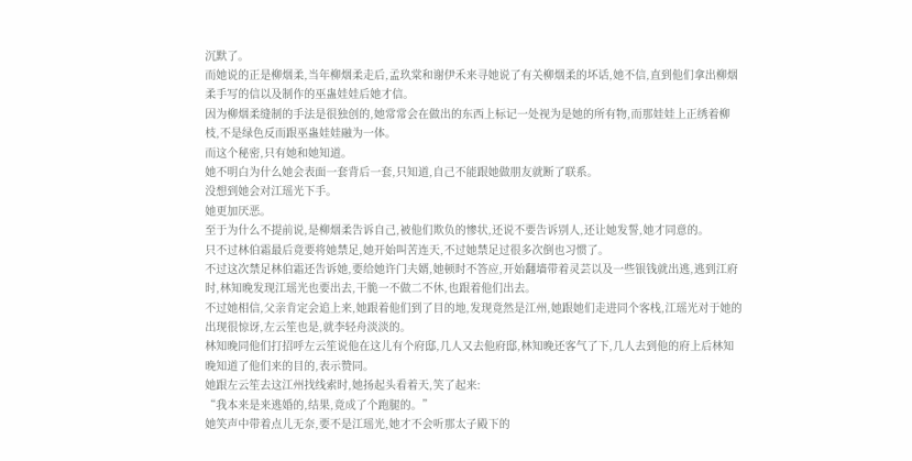沉默了。
而她说的正是柳烟柔,当年柳烟柔走后,孟玖棠和谢伊禾来寻她说了有关柳烟柔的坏话,她不信,直到他们拿出柳烟柔手写的信以及制作的巫蛊娃娃后她才信。
因为柳烟柔缝制的手法是很独创的,她常常会在做出的东西上标记一处视为是她的所有物,而那娃娃上正绣着柳枝,不是绿色反而跟巫蛊娃娃融为一体。
而这个秘密,只有她和她知道。
她不明白为什么她会表面一套背后一套,只知道,自己不能跟她做朋友就断了联系。
没想到她会对江瑶光下手。
她更加厌恶。
至于为什么不提前说,是柳烟柔告诉自己,被他们欺负的惨状,还说不要告诉别人,还让她发誓,她才同意的。
只不过林伯霜最后竟要将她禁足,她开始叫苦连天,不过她禁足过很多次倒也习惯了。
不过这次禁足林伯霜还告诉她,要给她许门夫婿,她顿时不答应,开始翻墙带着灵芸以及一些银钱就出逃,逃到江府时,林知晚发现江瑶光也要出去,干脆一不做二不休,也跟着他们出去。
不过她相信,父亲肯定会追上来,她跟着他们到了目的地,发现竟然是江州,她跟她们走进同个客栈,江瑶光对于她的出现很惊讶,左云笙也是,就李轻舟淡淡的。
林知晚同他们打招呼左云笙说他在这儿有个府邸,几人又去他府邸,林知晚还客气了下,几人去到他的府上后林知晚知道了他们来的目的,表示赞同。
她跟左云笙去这江州找线索时,她扬起头看着天,笑了起来:
“我本来是来逃婚的,结果,竟成了个跑腿的。”
她笑声中带着点儿无奈,要不是江瑶光,她才不会听那太子殿下的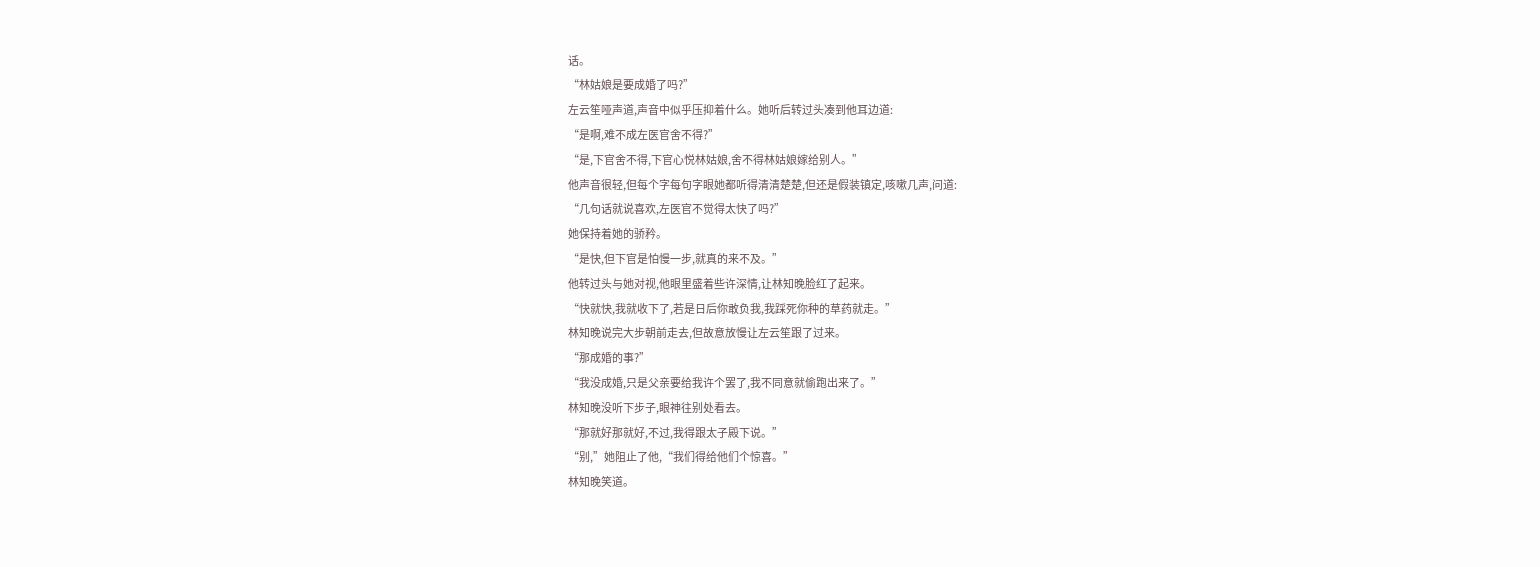话。
“林姑娘是要成婚了吗?”
左云笙哑声道,声音中似乎压抑着什么。她听后转过头凑到他耳边道:
“是啊,难不成左医官舍不得?”
“是,下官舍不得,下官心悦林姑娘,舍不得林姑娘嫁给别人。”
他声音很轻,但每个字每句字眼她都听得清清楚楚,但还是假装镇定,咳嗽几声,问道:
“几句话就说喜欢,左医官不觉得太快了吗?”
她保持着她的骄矜。
“是快,但下官是怕慢一步,就真的来不及。”
他转过头与她对视,他眼里盛着些许深情,让林知晚脸红了起来。
“快就快,我就收下了,若是日后你敢负我,我踩死你种的草药就走。”
林知晚说完大步朝前走去,但故意放慢让左云笙跟了过来。
“那成婚的事?”
“我没成婚,只是父亲要给我许个罢了,我不同意就偷跑出来了。”
林知晚没听下步子,眼神往别处看去。
“那就好那就好,不过,我得跟太子殿下说。”
“别,”她阻止了他,“我们得给他们个惊喜。”
林知晚笑道。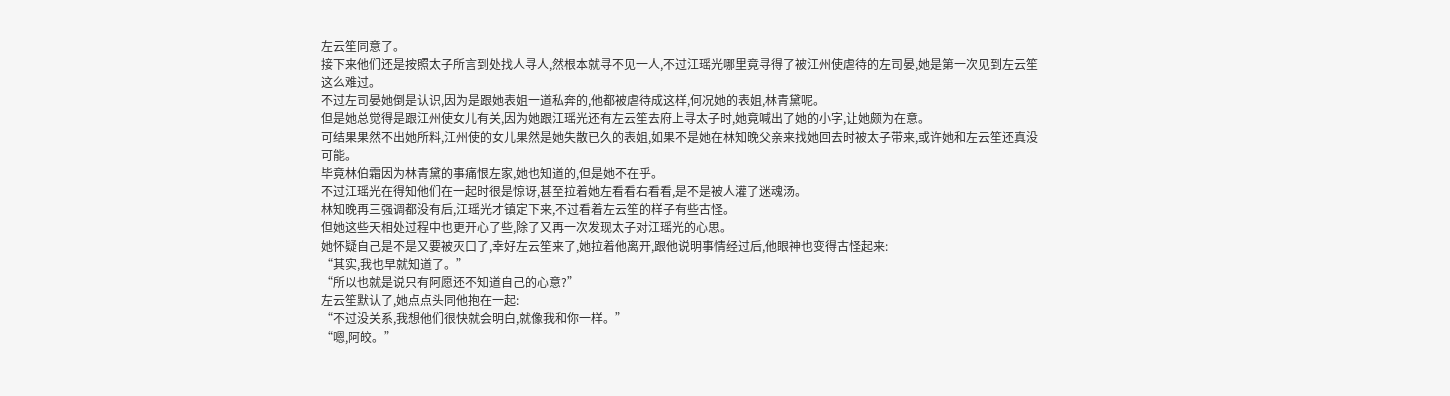左云笙同意了。
接下来他们还是按照太子所言到处找人寻人,然根本就寻不见一人,不过江瑶光哪里竟寻得了被江州使虐待的左司晏,她是第一次见到左云笙这么难过。
不过左司晏她倒是认识,因为是跟她表姐一道私奔的,他都被虐待成这样,何况她的表姐,林青黛呢。
但是她总觉得是跟江州使女儿有关,因为她跟江瑶光还有左云笙去府上寻太子时,她竟喊出了她的小字,让她颇为在意。
可结果果然不出她所料,江州使的女儿果然是她失散已久的表姐,如果不是她在林知晚父亲来找她回去时被太子带来,或许她和左云笙还真没可能。
毕竟林伯霜因为林青黛的事痛恨左家,她也知道的,但是她不在乎。
不过江瑶光在得知他们在一起时很是惊讶,甚至拉着她左看看右看看,是不是被人灌了迷魂汤。
林知晚再三强调都没有后,江瑶光才镇定下来,不过看着左云笙的样子有些古怪。
但她这些天相处过程中也更开心了些,除了又再一次发现太子对江瑶光的心思。
她怀疑自己是不是又要被灭口了,幸好左云笙来了,她拉着他离开,跟他说明事情经过后,他眼神也变得古怪起来:
“其实,我也早就知道了。”
“所以也就是说只有阿愿还不知道自己的心意?”
左云笙默认了,她点点头同他抱在一起:
“不过没关系,我想他们很快就会明白,就像我和你一样。”
“嗯,阿皎。”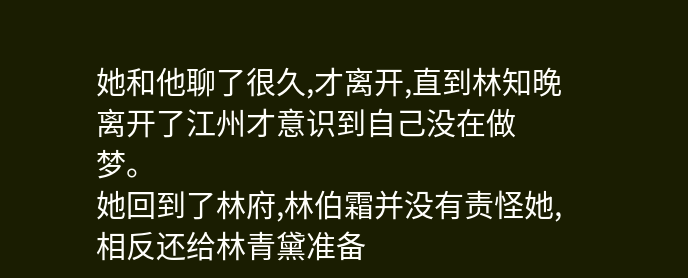她和他聊了很久,才离开,直到林知晚离开了江州才意识到自己没在做梦。
她回到了林府,林伯霜并没有责怪她,相反还给林青黛准备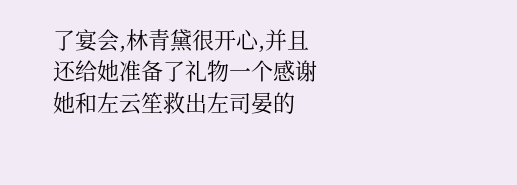了宴会,林青黛很开心,并且还给她准备了礼物一个感谢她和左云笙救出左司晏的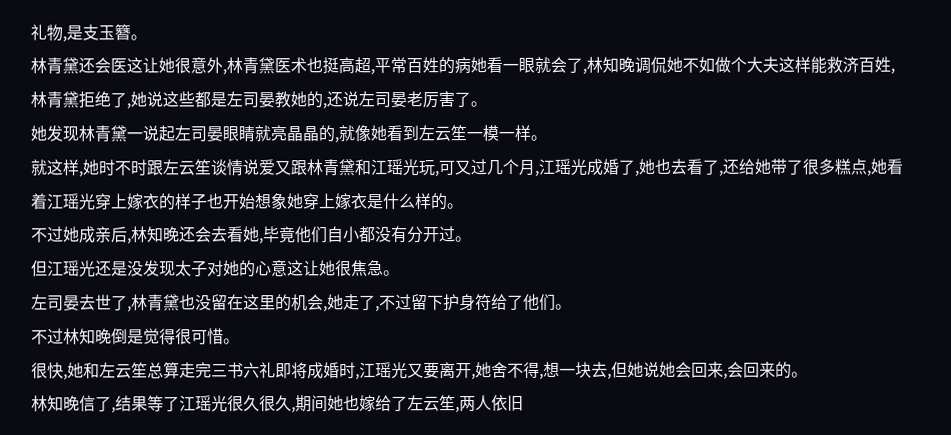礼物,是支玉簪。
林青黛还会医这让她很意外,林青黛医术也挺高超,平常百姓的病她看一眼就会了,林知晚调侃她不如做个大夫这样能救济百姓,林青黛拒绝了,她说这些都是左司晏教她的,还说左司晏老厉害了。
她发现林青黛一说起左司晏眼睛就亮晶晶的,就像她看到左云笙一模一样。
就这样,她时不时跟左云笙谈情说爱又跟林青黛和江瑶光玩,可又过几个月,江瑶光成婚了,她也去看了,还给她带了很多糕点,她看着江瑶光穿上嫁衣的样子也开始想象她穿上嫁衣是什么样的。
不过她成亲后,林知晚还会去看她,毕竟他们自小都没有分开过。
但江瑶光还是没发现太子对她的心意这让她很焦急。
左司晏去世了,林青黛也没留在这里的机会,她走了,不过留下护身符给了他们。
不过林知晚倒是觉得很可惜。
很快,她和左云笙总算走完三书六礼即将成婚时,江瑶光又要离开,她舍不得,想一块去,但她说她会回来,会回来的。
林知晚信了,结果等了江瑶光很久很久,期间她也嫁给了左云笙,两人依旧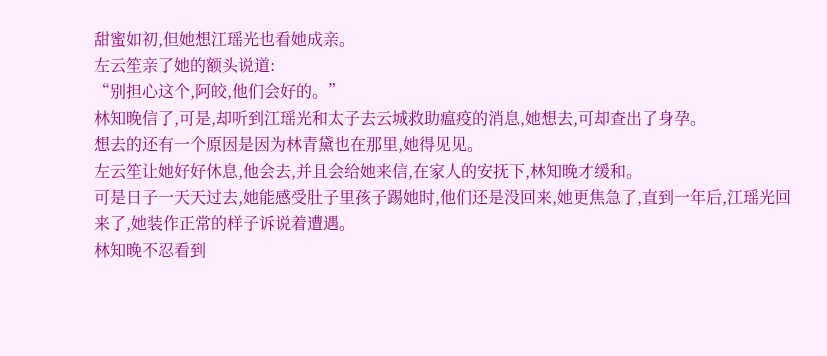甜蜜如初,但她想江瑶光也看她成亲。
左云笙亲了她的额头说道:
“别担心这个,阿皎,他们会好的。”
林知晚信了,可是,却听到江瑶光和太子去云城救助瘟疫的消息,她想去,可却查出了身孕。
想去的还有一个原因是因为林青黛也在那里,她得见见。
左云笙让她好好休息,他会去,并且会给她来信,在家人的安抚下,林知晚才缓和。
可是日子一天天过去,她能感受肚子里孩子踢她时,他们还是没回来,她更焦急了,直到一年后,江瑶光回来了,她装作正常的样子诉说着遭遇。
林知晚不忍看到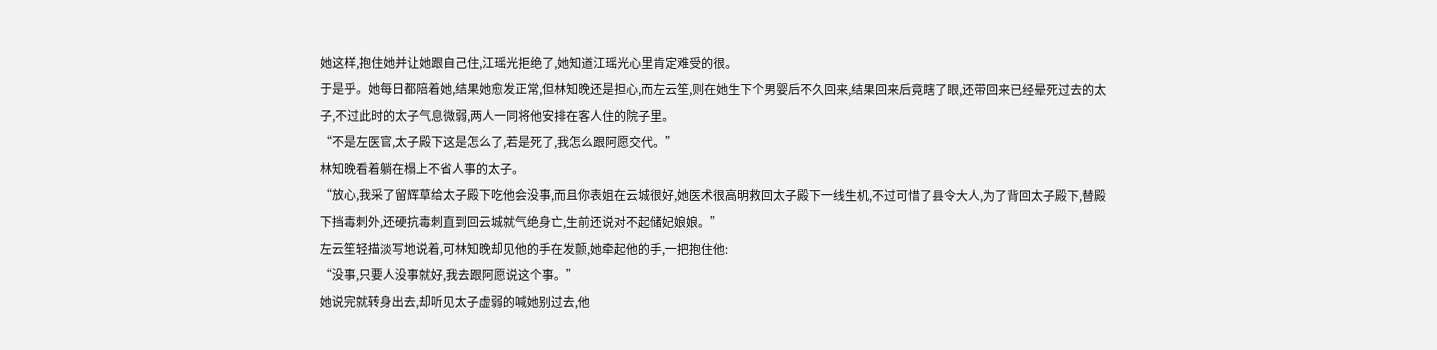她这样,抱住她并让她跟自己住,江瑶光拒绝了,她知道江瑶光心里肯定难受的很。
于是乎。她每日都陪着她,结果她愈发正常,但林知晚还是担心,而左云笙,则在她生下个男婴后不久回来,结果回来后竟瞎了眼,还带回来已经晕死过去的太子,不过此时的太子气息微弱,两人一同将他安排在客人住的院子里。
“不是左医官,太子殿下这是怎么了,若是死了,我怎么跟阿愿交代。”
林知晚看着躺在榻上不省人事的太子。
“放心,我采了留辉草给太子殿下吃他会没事,而且你表姐在云城很好,她医术很高明救回太子殿下一线生机,不过可惜了县令大人,为了背回太子殿下,替殿下挡毒刺外,还硬抗毒刺直到回云城就气绝身亡,生前还说对不起储妃娘娘。”
左云笙轻描淡写地说着,可林知晚却见他的手在发颤,她牵起他的手,一把抱住他:
“没事,只要人没事就好,我去跟阿愿说这个事。”
她说完就转身出去,却听见太子虚弱的喊她别过去,他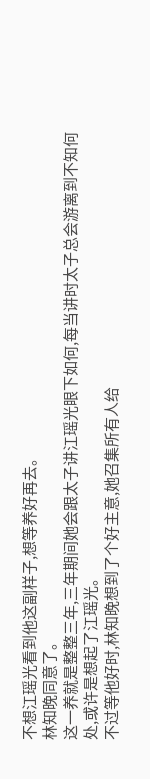不想江瑶光看到他这副样子,想等养好再去。
林知晚同意了。
这一养就是整整三年,三年期间她会跟太子讲江瑶光眼下如何,每当讲时太子总会游离到不知何处,或许是想起了江瑶光。
不过等他好时,林知晚想到了个好主意,她召集所有人给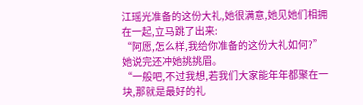江瑶光准备的这份大礼,她很满意,她见她们相拥在一起,立马跳了出来:
“阿愿,怎么样,我给你准备的这份大礼如何?”
她说完还冲她挑挑眉。
“一般吧,不过我想,若我们大家能年年都聚在一块,那就是最好的礼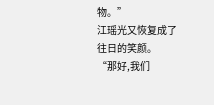物。”
江瑶光又恢复成了往日的笑颜。
“那好,我们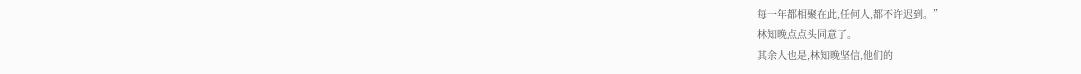每一年都相聚在此,任何人,都不许迟到。”
林知晚点点头同意了。
其余人也是,林知晚坚信,他们的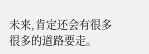未来,肯定还会有很多很多的道路要走。